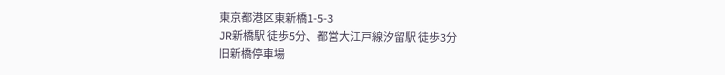東京都港区東新橋1-5-3
JR新橋駅 徒歩5分、都営大江戸線汐留駅 徒歩3分
旧新橋停車場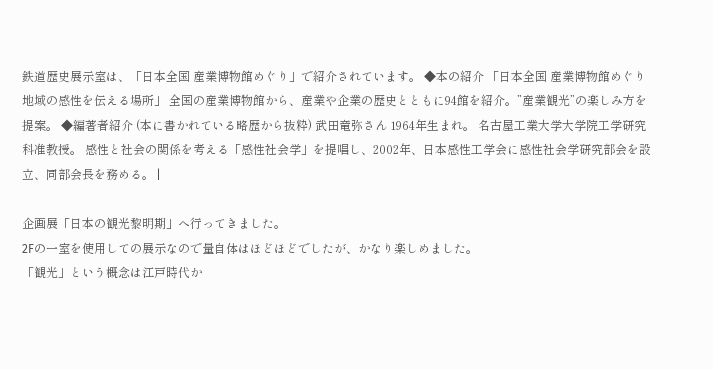鉄道歴史展示室は、「日本全国 産業博物館めぐり」で紹介されています。 ◆本の紹介 「日本全国 産業博物館めぐり 地域の感性を伝える場所」 全国の産業博物館から、産業や企業の歴史とともに94館を紹介。”産業観光”の楽しみ方を提案。 ◆編著者紹介 (本に書かれている略歴から抜粋) 武田竜弥さん 1964年生まれ。 名古屋工業大学大学院工学研究科准教授。 感性と社会の関係を考える「感性社会学」を提唱し、2002年、日本感性工学会に感性社会学研究部会を設立、同部会長を務める。 |

企画展「日本の観光黎明期」へ行ってきました。
2Fの一室を使用しての展示なので量自体はほどほどでしたが、かなり楽しめました。
「観光」という概念は江戸時代か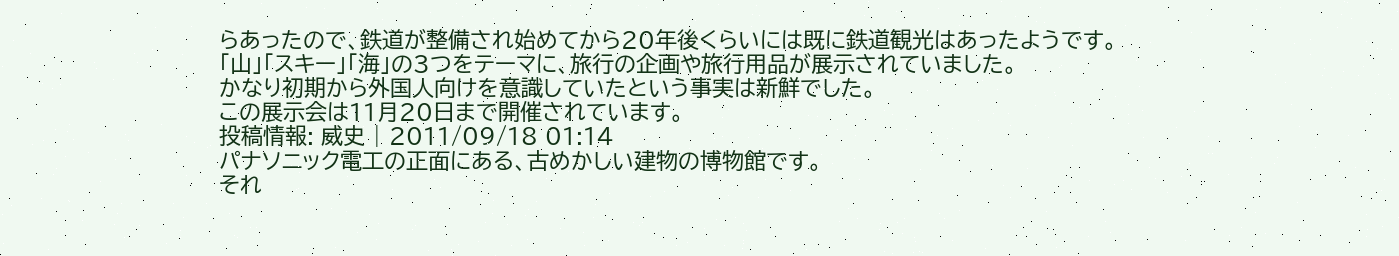らあったので、鉄道が整備され始めてから20年後くらいには既に鉄道観光はあったようです。
「山」「スキー」「海」の3つをテーマに、旅行の企画や旅行用品が展示されていました。
かなり初期から外国人向けを意識していたという事実は新鮮でした。
この展示会は11月20日まで開催されています。
投稿情報: 威史 | 2011/09/18 01:14
パナソニック電工の正面にある、古めかしい建物の博物館です。
それ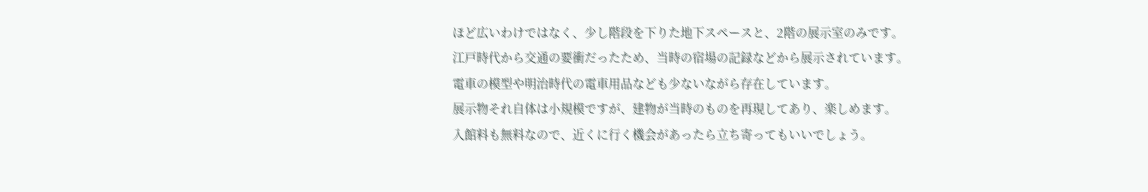ほど広いわけではなく、少し階段を下りた地下スペースと、2階の展示室のみです。
江戸時代から交通の要衝だったため、当時の宿場の記録などから展示されています。
電車の模型や明治時代の電車用品なども少ないながら存在しています。
展示物それ自体は小規模ですが、建物が当時のものを再現してあり、楽しめます。
入館料も無料なので、近くに行く機会があったら立ち寄ってもいいでしょう。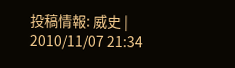投稿情報: 威史 | 2010/11/07 21:34